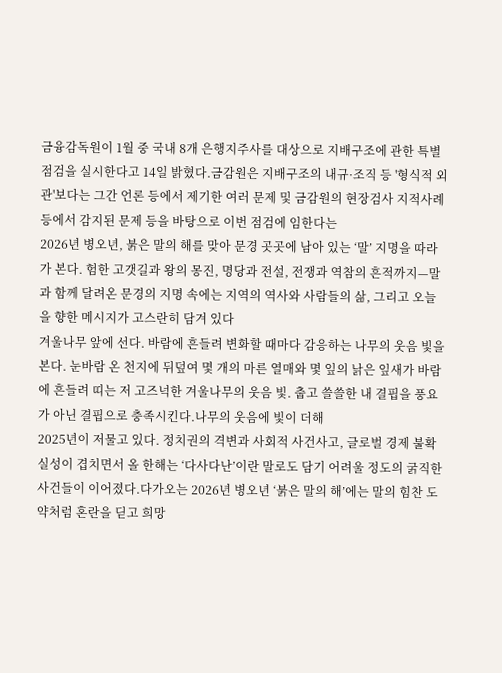금융감독원이 1월 중 국내 8개 은행지주사를 대상으로 지배구조에 관한 특별 점검을 실시한다고 14일 밝혔다.금감원은 지배구조의 내규·조직 등 '형식적 외관'보다는 그간 언론 등에서 제기한 여러 문제 및 금감원의 현장검사 지적사례 등에서 감지된 문제 등을 바탕으로 이번 점검에 임한다는
2026년 병오년, 붉은 말의 해를 맞아 문경 곳곳에 남아 있는 ‘말’ 지명을 따라가 본다. 험한 고갯길과 왕의 몽진, 명당과 전설, 전쟁과 역참의 흔적까지—말과 함께 달려온 문경의 지명 속에는 지역의 역사와 사람들의 삶, 그리고 오늘을 향한 메시지가 고스란히 담겨 있다
겨울나무 앞에 선다. 바람에 흔들려 변화할 때마다 감응하는 나무의 웃음 빛을 본다. 눈바람 온 천지에 뒤덮여 몇 개의 마른 열매와 몇 잎의 낡은 잎새가 바람에 흔들려 띠는 저 고즈넉한 겨울나무의 웃음 빛. 춥고 쓸쓸한 내 결핍을 풍요가 아닌 결핍으로 충족시킨다.나무의 웃음에 빛이 더해
2025년이 저물고 있다. 정치권의 격변과 사회적 사건사고, 글로벌 경제 불확실성이 겹치면서 올 한해는 ‘다사다난’이란 말로도 담기 어려울 정도의 굵직한 사건들이 이어졌다.다가오는 2026년 병오년 ‘붉은 말의 해’에는 말의 힘찬 도약처럼 혼란을 딛고 희망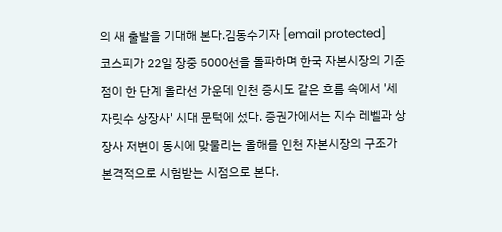의 새 출발을 기대해 본다.김동수기자 [email protected]
코스피가 22일 장중 5000선을 돌파하며 한국 자본시장의 기준점이 한 단계 올라선 가운데 인천 증시도 같은 흐름 속에서 '세 자릿수 상장사' 시대 문턱에 섰다. 증권가에서는 지수 레벨과 상장사 저변이 동시에 맞물리는 올해를 인천 자본시장의 구조가 본격적으로 시험받는 시점으로 본다.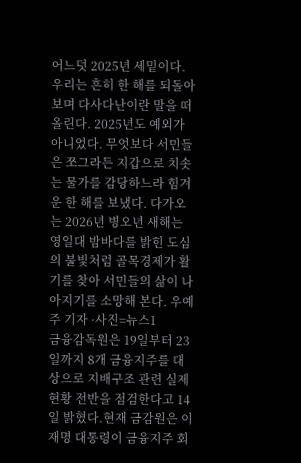어느덧 2025년 세밑이다. 우리는 흔히 한 해를 되돌아보며 다사다난이란 말을 떠올린다. 2025년도 예외가 아니었다. 무엇보다 서민들은 쪼그라든 지갑으로 치솟는 물가를 감당하느라 힘겨운 한 해를 보냈다. 다가오는 2026년 병오년 새해는 영일대 밤바다를 밝힌 도심의 불빛처럼 골목경제가 활기를 찾아 서민들의 삶이 나아지기를 소망해 본다. 우예주 기자 ·사진=뉴스1
금융감독원은 19일부터 23일까지 8개 금융지주를 대상으로 지배구조 관련 실제 현황 전반을 점검한다고 14일 밝혔다.현재 금감원은 이재명 대통령이 금융지주 회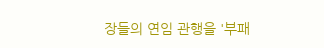장들의 연임 관행을 '부패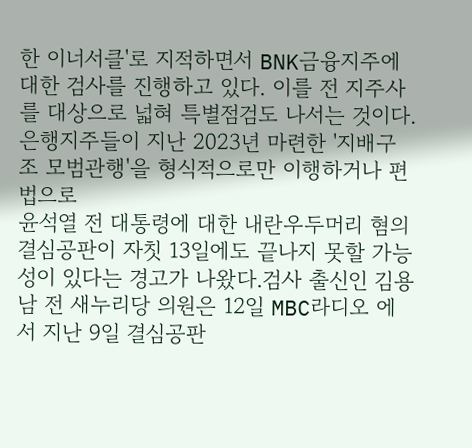한 이너서클'로 지적하면서 BNK금융지주에 대한 검사를 진행하고 있다. 이를 전 지주사를 대상으로 넓혀 특별점검도 나서는 것이다.은행지주들이 지난 2023년 마련한 '지배구조 모범관행'을 형식적으로만 이행하거나 편법으로
윤석열 전 대통령에 대한 내란우두머리 혐의 결심공판이 자칫 13일에도 끝나지 못할 가능성이 있다는 경고가 나왔다.검사 출신인 김용남 전 새누리당 의원은 12일 MBC라디오 에서 지난 9일 결심공판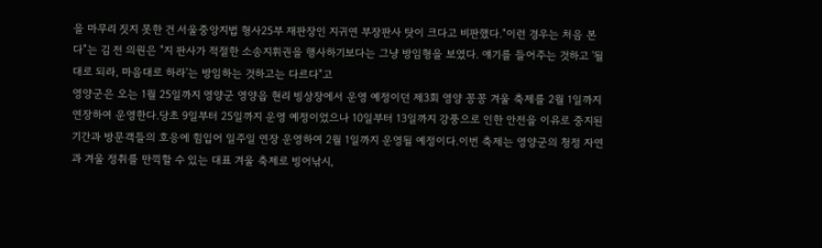을 마무리 짓지 못한 건 서울중앙지법 형사25부 재판장인 지귀연 부장판사 탓이 크다고 비판했다."이런 경우는 처음 본다"는 김 전 의원은 "지 판사가 적절한 소송지휘권을 행사하기보다는 그냥 방임형을 보였다. 얘기를 들어주는 것하고 '될 대로 되라, 마음대로 하라'는 방임하는 것하고는 다르다"고
영양군은 오는 1월 25일까지 영양군 영양읍 현리 빙상장에서 운영 예정이던 제3회 영양 꽁꽁 겨울 축제를 2월 1일까지 연장하여 운영한다.당초 9일부터 25일까지 운영 예정이었으나 10일부터 13일까지 강풍으로 인한 안전을 이유로 중지된 기간과 방문객들의 호응에 힘입어 일주일 연장 운영하여 2월 1일까지 운영될 예정이다.이번 축제는 영양군의 청정 자연과 겨울 정취를 만끽할 수 있는 대표 겨울 축제로 빙어낚시,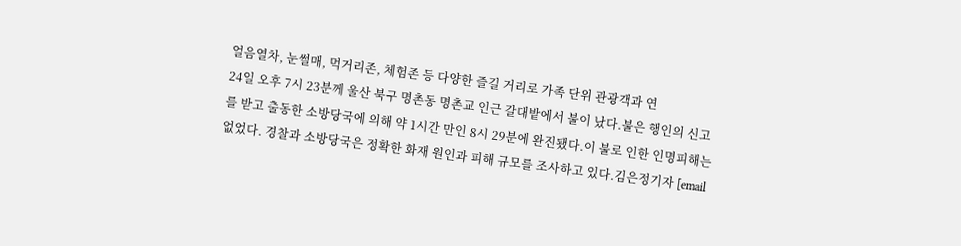얼음열차, 눈썰매, 먹거리존, 체험존 등 다양한 즐길 거리로 가족 단위 관광객과 연
24일 오후 7시 23분께 울산 북구 명촌동 명촌교 인근 갈대밭에서 불이 났다.불은 행인의 신고를 받고 출동한 소방당국에 의해 약 1시간 만인 8시 29분에 완진됐다.이 불로 인한 인명피해는 없었다. 경찰과 소방당국은 정확한 화재 원인과 피해 규모를 조사하고 있다.김은정기자 [email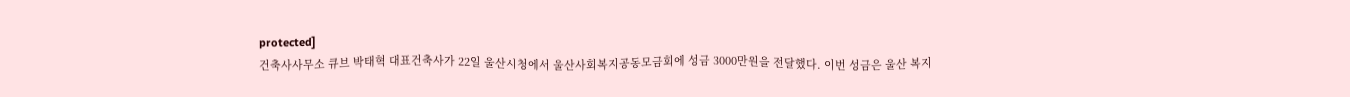protected]
건축사사무소 큐브 박태혁 대표건축사가 22일 울산시청에서 울산사회복지공동모금회에 성금 3000만원을 전달했다. 이번 성금은 울산 복지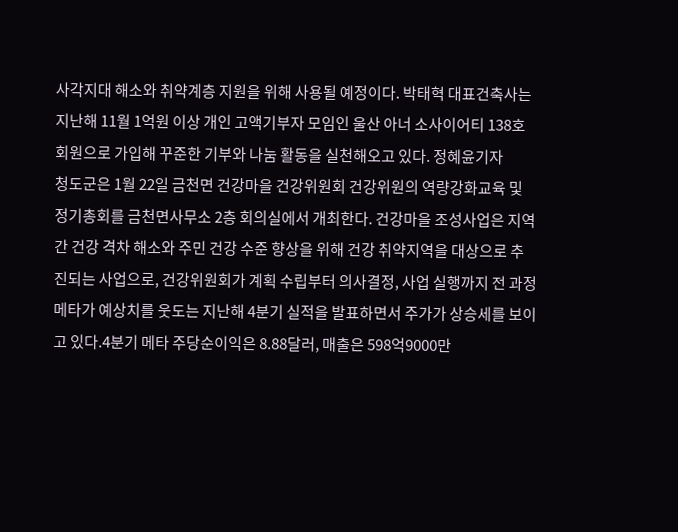사각지대 해소와 취약계층 지원을 위해 사용될 예정이다. 박태혁 대표건축사는 지난해 11월 1억원 이상 개인 고액기부자 모임인 울산 아너 소사이어티 138호 회원으로 가입해 꾸준한 기부와 나눔 활동을 실천해오고 있다. 정혜윤기자
청도군은 1월 22일 금천면 건강마을 건강위원회 건강위원의 역량강화교육 및 정기총회를 금천면사무소 2층 회의실에서 개최한다. 건강마을 조성사업은 지역 간 건강 격차 해소와 주민 건강 수준 향상을 위해 건강 취약지역을 대상으로 추진되는 사업으로, 건강위원회가 계획 수립부터 의사결정, 사업 실행까지 전 과정
메타가 예상치를 웃도는 지난해 4분기 실적을 발표하면서 주가가 상승세를 보이고 있다.4분기 메타 주당순이익은 8.88달러, 매출은 598억9000만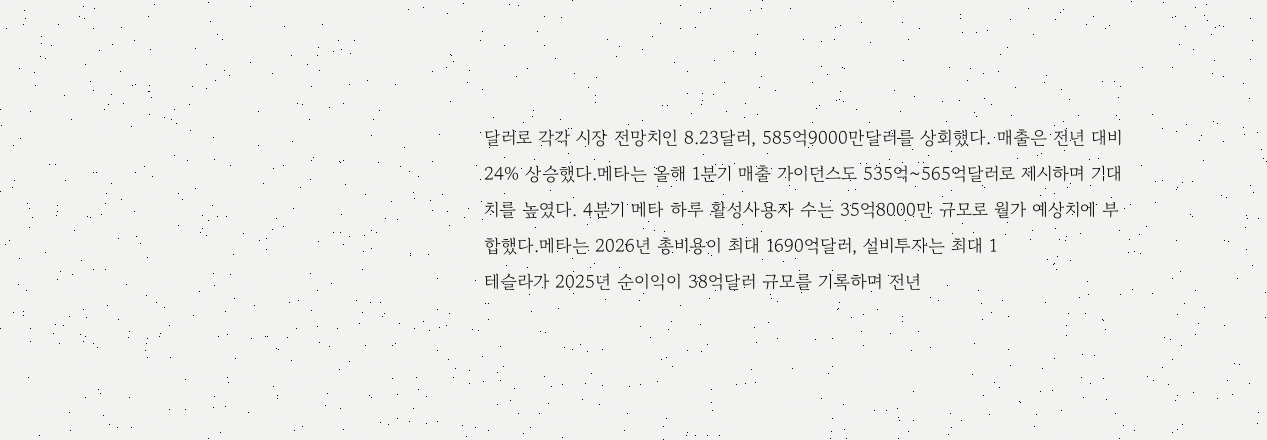달러로 각각 시장 전망치인 8.23달러, 585억9000만달러를 상회했다. 매출은 전년 대비 24% 상승했다.메타는 올해 1분기 매출 가이던스도 535억~565억달러로 제시하며 기대치를 높였다. 4분기 메타 하루 활성사용자 수는 35억8000만 규모로 월가 예상치에 부합했다.메타는 2026년 총비용이 최대 1690억달러, 설비투자는 최대 1
테슬라가 2025년 순이익이 38억달러 규모를 기록하며 전년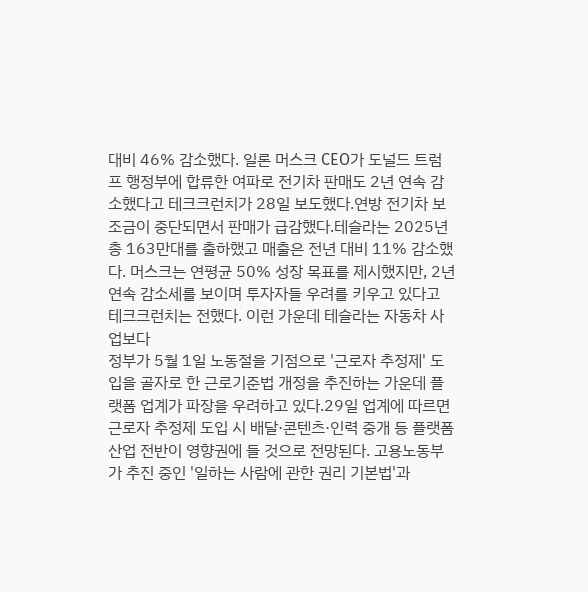대비 46% 감소했다. 일론 머스크 CEO가 도널드 트럼프 행정부에 합류한 여파로 전기차 판매도 2년 연속 감소했다고 테크크런치가 28일 보도했다.연방 전기차 보조금이 중단되면서 판매가 급감했다.테슬라는 2025년 총 163만대를 출하했고 매출은 전년 대비 11% 감소했다. 머스크는 연평균 50% 성장 목표를 제시했지만, 2년 연속 감소세를 보이며 투자자들 우려를 키우고 있다고 테크크런치는 전했다. 이런 가운데 테슬라는 자동차 사업보다
정부가 5월 1일 노동절을 기점으로 '근로자 추정제' 도입을 골자로 한 근로기준법 개정을 추진하는 가운데 플랫폼 업계가 파장을 우려하고 있다.29일 업계에 따르면 근로자 추정제 도입 시 배달·콘텐츠·인력 중개 등 플랫폼 산업 전반이 영향권에 들 것으로 전망된다. 고용노동부가 추진 중인 '일하는 사람에 관한 권리 기본법'과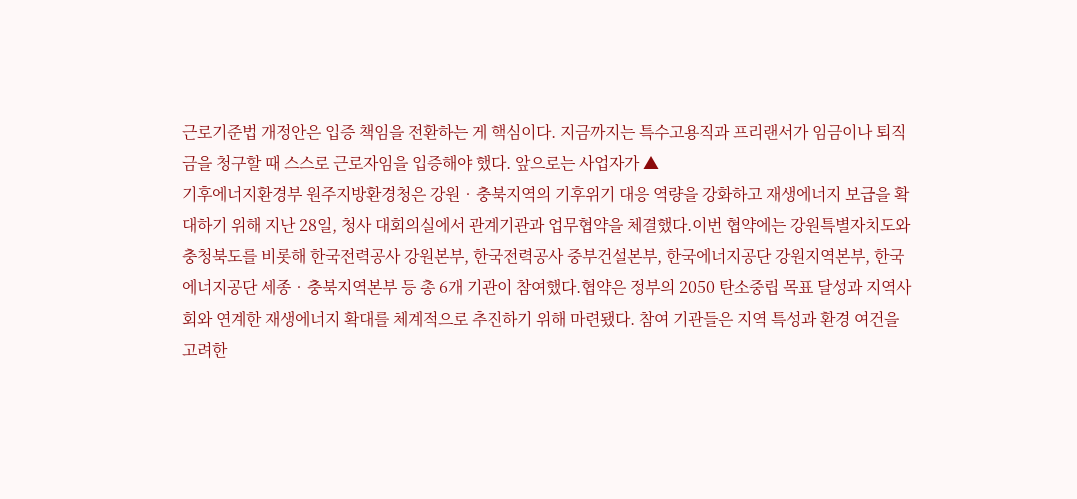근로기준법 개정안은 입증 책임을 전환하는 게 핵심이다. 지금까지는 특수고용직과 프리랜서가 임금이나 퇴직금을 청구할 때 스스로 근로자임을 입증해야 했다. 앞으로는 사업자가 ▲
기후에너지환경부 원주지방환경청은 강원‧충북지역의 기후위기 대응 역량을 강화하고 재생에너지 보급을 확대하기 위해 지난 28일, 청사 대회의실에서 관계기관과 업무협약을 체결했다.이번 협약에는 강원특별자치도와 충청북도를 비롯해 한국전력공사 강원본부, 한국전력공사 중부건설본부, 한국에너지공단 강원지역본부, 한국에너지공단 세종‧충북지역본부 등 총 6개 기관이 참여했다.협약은 정부의 2050 탄소중립 목표 달성과 지역사회와 연계한 재생에너지 확대를 체계적으로 추진하기 위해 마련됐다. 참여 기관들은 지역 특성과 환경 여건을 고려한